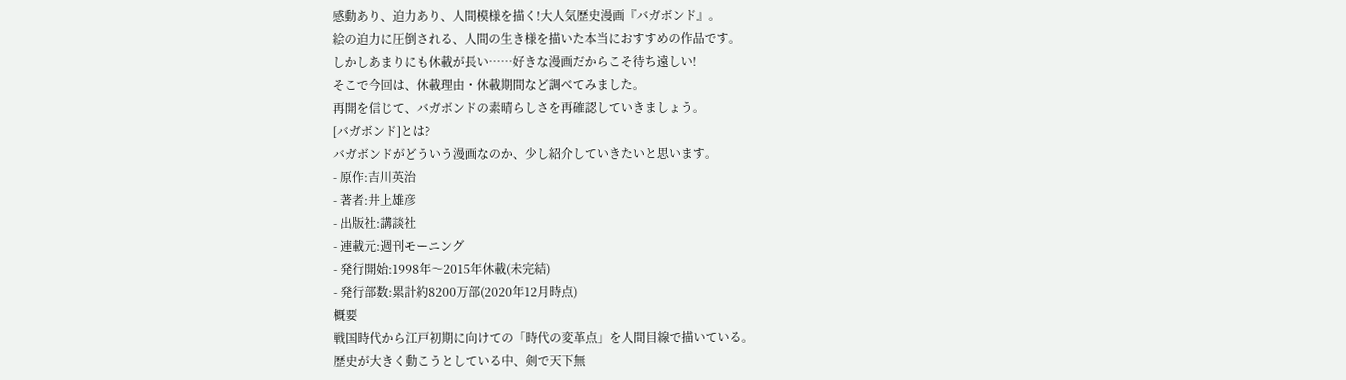感動あり、迫力あり、人間模様を描く!大人気歴史漫画『バガボンド』。
絵の迫力に圧倒される、人間の生き様を描いた本当におすすめの作品です。
しかしあまりにも休載が長い……好きな漫画だからこそ待ち遠しい!
そこで今回は、休載理由・休載期間など調べてみました。
再開を信じて、バガボンドの素晴らしさを再確認していきましょう。
[バガボンド]とは?
バガボンドがどういう漫画なのか、少し紹介していきたいと思います。
- 原作:吉川英治
- 著者:井上雄彦
- 出版社:講談社
- 連載元:週刊モーニング
- 発行開始:1998年〜2015年休載(未完結)
- 発行部数:累計約8200万部(2020年12月時点)
概要
戦国時代から江戸初期に向けての「時代の変革点」を人間目線で描いている。
歴史が大きく動こうとしている中、剣で天下無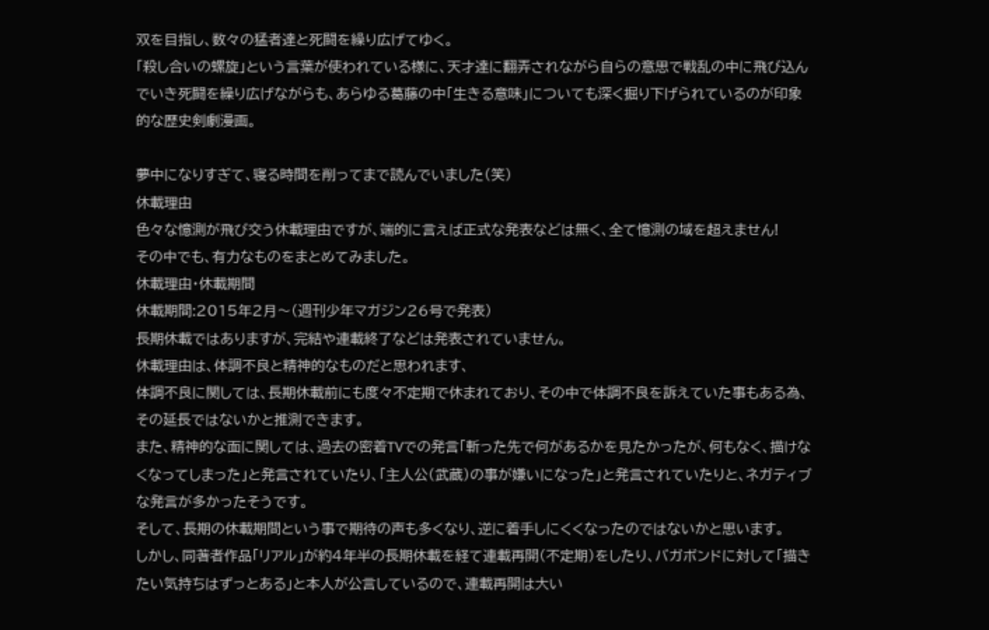双を目指し、数々の猛者達と死闘を繰り広げてゆく。
「殺し合いの螺旋」という言葉が使われている様に、天才達に翻弄されながら自らの意思で戦乱の中に飛び込んでいき死闘を繰り広げながらも、あらゆる葛藤の中「生きる意味」についても深く掘り下げられているのが印象的な歴史剣劇漫画。

夢中になりすぎて、寝る時間を削ってまで読んでいました(笑)
休載理由
色々な憶測が飛び交う休載理由ですが、端的に言えば正式な発表などは無く、全て憶測の域を超えません!
その中でも、有力なものをまとめてみました。
休載理由・休載期間
休載期間:2015年2月〜(週刊少年マガジン26号で発表)
長期休載ではありますが、完結や連載終了などは発表されていません。
休載理由は、体調不良と精神的なものだと思われます、
体調不良に関しては、長期休載前にも度々不定期で休まれており、その中で体調不良を訴えていた事もある為、その延長ではないかと推測できます。
また、精神的な面に関しては、過去の密着TVでの発言「斬った先で何があるかを見たかったが、何もなく、描けなくなってしまった」と発言されていたり、「主人公(武蔵)の事が嫌いになった」と発言されていたりと、ネガティブな発言が多かったそうです。
そして、長期の休載期間という事で期待の声も多くなり、逆に着手しにくくなったのではないかと思います。
しかし、同著者作品「リアル」が約4年半の長期休載を経て連載再開(不定期)をしたり、バガボンドに対して「描きたい気持ちはずっとある」と本人が公言しているので、連載再開は大い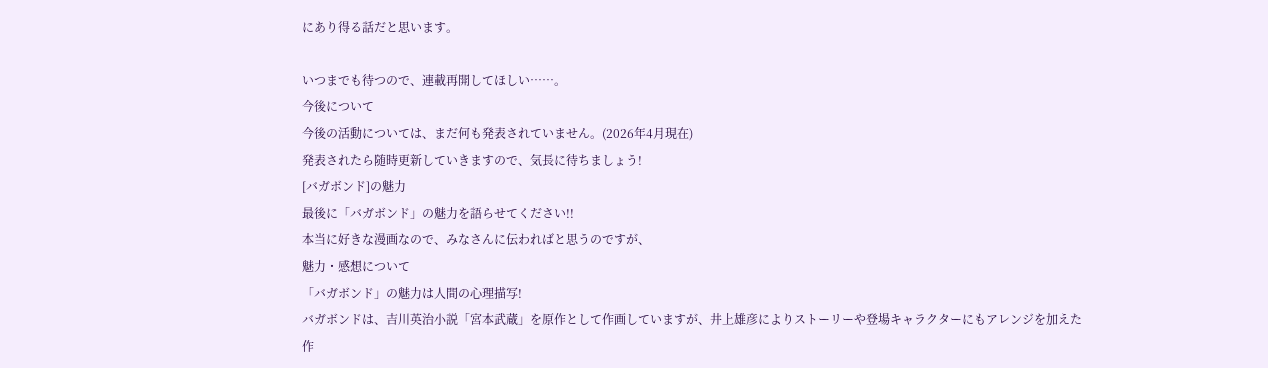にあり得る話だと思います。

いつまでも待つので、連載再開してほしい……。
今後について
今後の活動については、まだ何も発表されていません。(2026年4月現在)
発表されたら随時更新していきますので、気長に待ちましょう!
[バガボンド]の魅力
最後に「バガボンド」の魅力を語らせてください!!
本当に好きな漫画なので、みなさんに伝わればと思うのですが、
魅力・感想について
「バガボンド」の魅力は人間の心理描写!
バガボンドは、吉川英治小説「宮本武蔵」を原作として作画していますが、井上雄彦によりストーリーや登場キャラクターにもアレンジを加えた作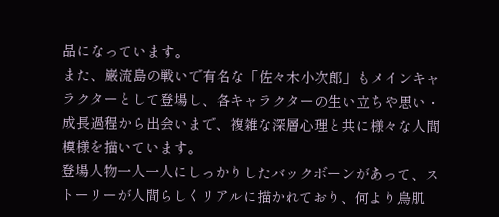品になっています。
また、巌流島の戦いで有名な「佐々木小次郎」もメインキャラクターとして登場し、各キャラクターの生い立ちや思い・成長過程から出会いまで、複雑な深層心理と共に様々な人間模様を描いています。
登場人物一人一人にしっかりしたバックボーンがあって、ストーリーが人間らしくリアルに描かれており、何より鳥肌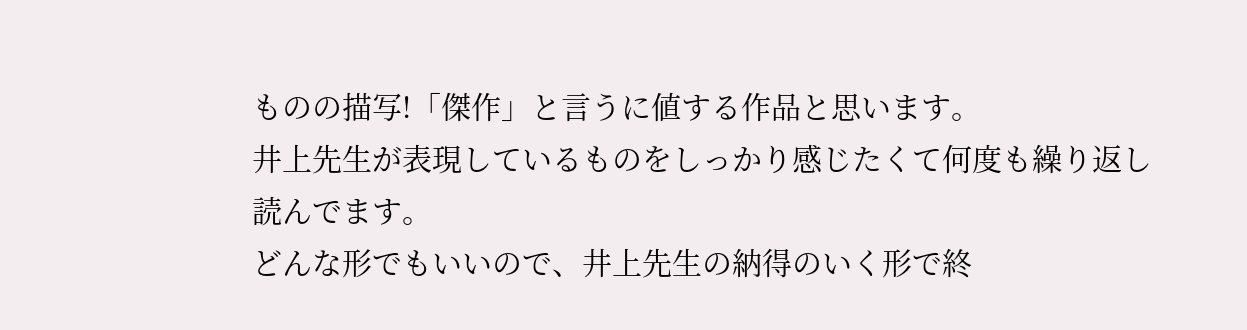ものの描写!「傑作」と言うに値する作品と思います。
井上先生が表現しているものをしっかり感じたくて何度も繰り返し読んでます。
どんな形でもいいので、井上先生の納得のいく形で終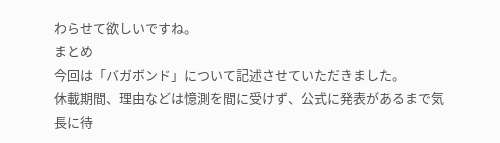わらせて欲しいですね。
まとめ
今回は「バガボンド」について記述させていただきました。
休載期間、理由などは憶測を間に受けず、公式に発表があるまで気長に待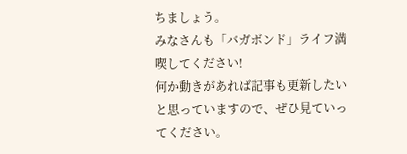ちましょう。
みなさんも「バガボンド」ライフ満喫してください!
何か動きがあれば記事も更新したいと思っていますので、ぜひ見ていってください。